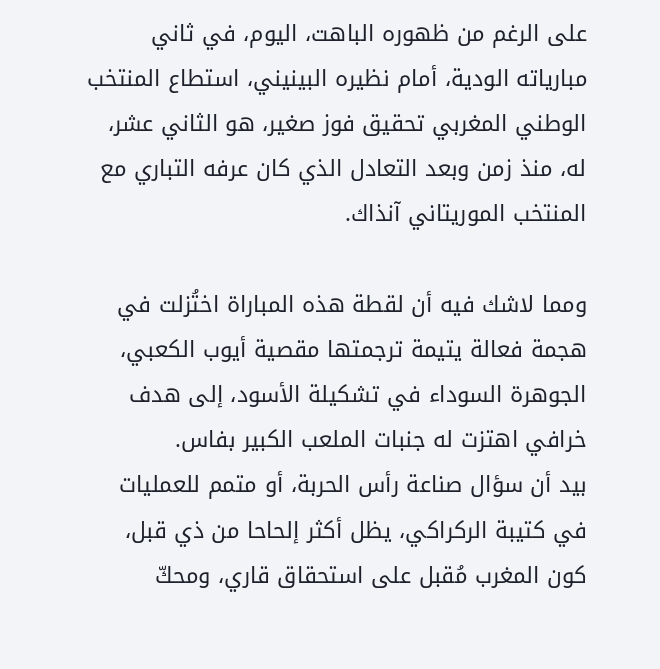على الرغم من ظهوره الباهت، اليوم، في ثاني مبارياته الودية، أمام نظيره البينيني، استطاع المنتخب الوطني المغربي تحقيق فوز صغير، هو الثاني عشر، له، منذ زمن وبعد التعادل الذي كان عرفه التباري مع المنتخب الموريتاني آنذاك.

ومما لاشك فيه أن لقطة هذه المباراة اختُزلت في هجمة فعالة يتيمة ترجمتها مقصية أيوب الكعبي، الجوهرة السوداء في تشكيلة الأسود، إلى هدف خرافي اهتزت له جنبات الملعب الكبير بفاس.
بيد أن سؤال صناعة رأس الحربة، أو متمم للعمليات في كتيبة الركراكي، يظل أكثر إلحاحا من ذي قبل، كون المغرب مُقبل على استحقاق قاري، ومحكّ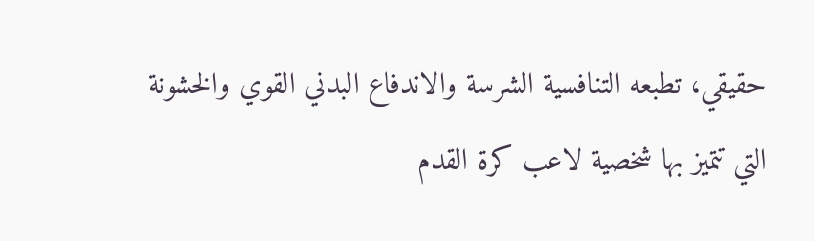حقيقي، تطبعه التنافسية الشرسة والاندفاع البدني القوي والخشونة التي تتميز بها شخصية لاعب كرة القدم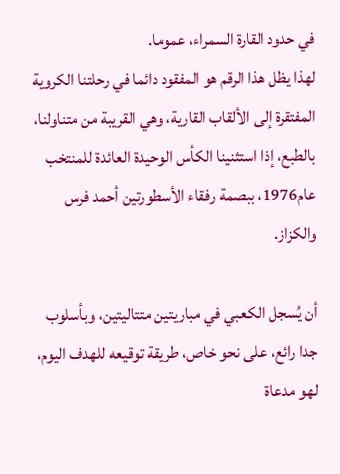في حدود القارة السمراء، عموما.
لهذا يظل هذا الرقم هو المفقود دائما في رحلتنا الكروية المفتقرة إلى الألقاب القارية، وهي القريبة من متناولنا، بالطبع، إذا استثنينا الكأس الوحيدة العائدة للمنتخب عام1976، ببصمة رفقاء الأسطورتين أحمد فرس والكزاز.

أن يُسجل الكعبي في مباريتين متتاليتين، وبأسلوب جدا رائع، على نحو خاص، طريقة توقيعه للهدف اليوم، لهو مدعاة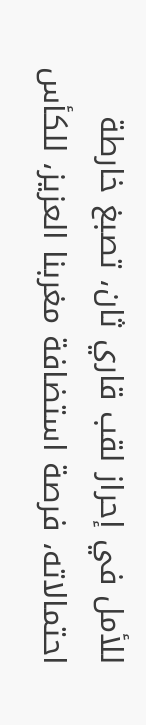للأمل في إحراز لقب قاري ثان، تصبغ خارطة احتمالاته، فرصة استضافة مغربنا العزيز، للكأس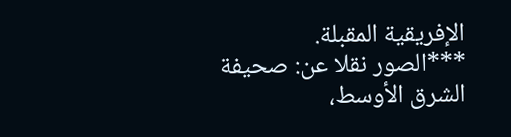الإفريقية المقبلة.
***الصور نقلا عن: صحيفة الشرق الأوسط،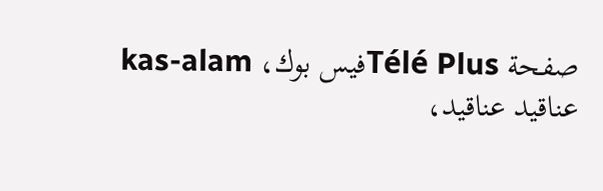صفحة Télé Plusفيس بوك، kas-alam
عناقيد عناقيد،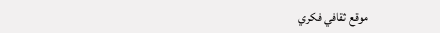موقع ثقافي فكري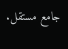جامع مستقل.